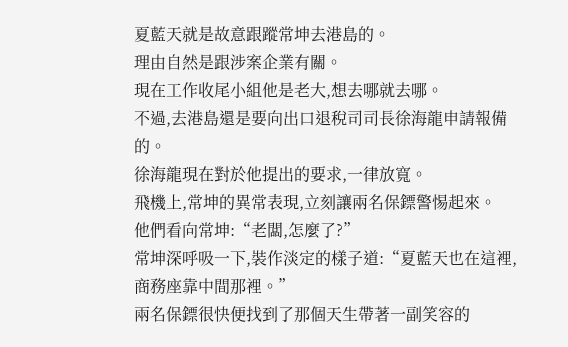夏藍天就是故意跟蹤常坤去港島的。
理由自然是跟涉案企業有關。
現在工作收尾小組他是老大,想去哪就去哪。
不過,去港島還是要向出口退稅司司長徐海龍申請報備的。
徐海龍現在對於他提出的要求,一律放寬。
飛機上,常坤的異常表現,立刻讓兩名保鏢警惕起來。
他們看向常坤:“老闆,怎麼了?”
常坤深呼吸一下,裝作淡定的樣子道:“夏藍天也在這裡,商務座靠中間那裡。”
兩名保鏢很快便找到了那個天生帶著一副笑容的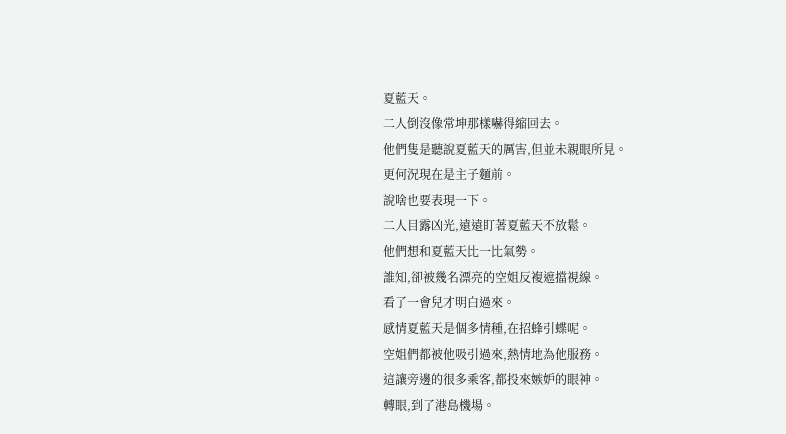夏藍天。
二人倒沒像常坤那樣嚇得縮回去。
他們隻是聽說夏藍天的厲害,但並未親眼所見。
更何況現在是主子麵前。
說啥也要表現一下。
二人目露凶光,遠遠盯著夏藍天不放鬆。
他們想和夏藍天比一比氣勢。
誰知,卻被幾名漂亮的空姐反複遮擋視線。
看了一會兒才明白過來。
感情夏藍天是個多情種,在招蜂引蝶呢。
空姐們都被他吸引過來,熱情地為他服務。
這讓旁邊的很多乘客,都投來嫉妒的眼神。
轉眼,到了港島機場。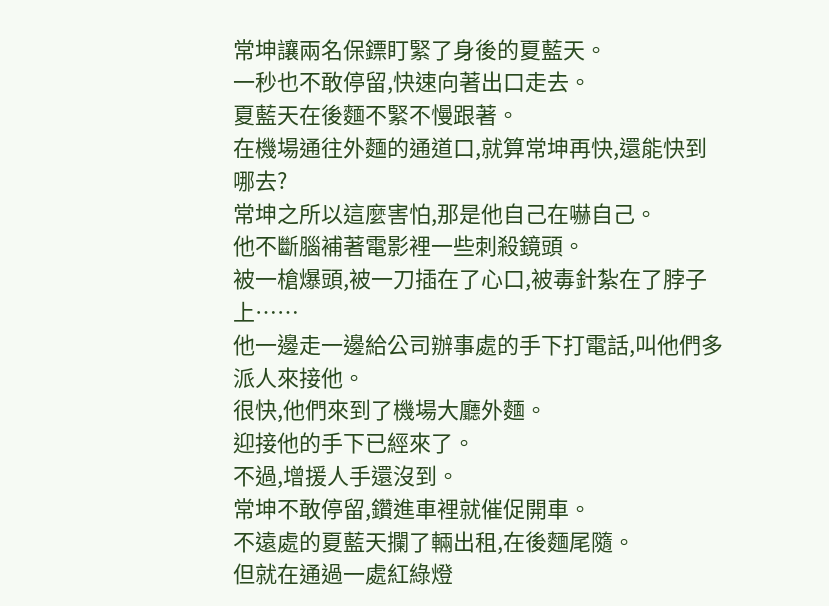常坤讓兩名保鏢盯緊了身後的夏藍天。
一秒也不敢停留,快速向著出口走去。
夏藍天在後麵不緊不慢跟著。
在機場通往外麵的通道口,就算常坤再快,還能快到哪去?
常坤之所以這麼害怕,那是他自己在嚇自己。
他不斷腦補著電影裡一些刺殺鏡頭。
被一槍爆頭,被一刀插在了心口,被毒針紮在了脖子上……
他一邊走一邊給公司辦事處的手下打電話,叫他們多派人來接他。
很快,他們來到了機場大廳外麵。
迎接他的手下已經來了。
不過,增援人手還沒到。
常坤不敢停留,鑽進車裡就催促開車。
不遠處的夏藍天攔了輛出租,在後麵尾隨。
但就在通過一處紅綠燈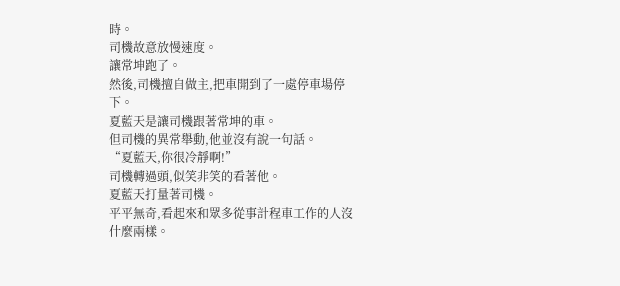時。
司機故意放慢速度。
讓常坤跑了。
然後,司機擅自做主,把車開到了一處停車場停下。
夏藍天是讓司機跟著常坤的車。
但司機的異常舉動,他並沒有說一句話。
“夏藍天,你很冷靜啊!”
司機轉過頭,似笑非笑的看著他。
夏藍天打量著司機。
平平無奇,看起來和眾多從事計程車工作的人沒什麼兩樣。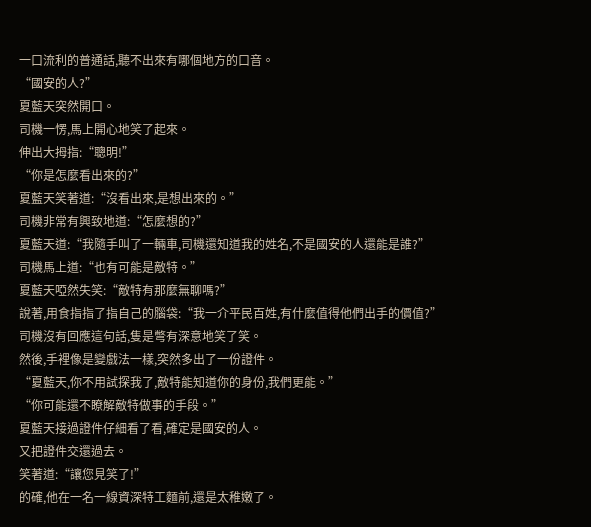一口流利的普通話,聽不出來有哪個地方的口音。
“國安的人?”
夏藍天突然開口。
司機一愣,馬上開心地笑了起來。
伸出大拇指:“聰明!”
“你是怎麼看出來的?”
夏藍天笑著道:“沒看出來,是想出來的。”
司機非常有興致地道:“怎麼想的?”
夏藍天道:“我隨手叫了一輛車,司機還知道我的姓名,不是國安的人還能是誰?”
司機馬上道:“也有可能是敵特。”
夏藍天啞然失笑:“敵特有那麼無聊嗎?”
說著,用食指指了指自己的腦袋:“我一介平民百姓,有什麼值得他們出手的價值?”
司機沒有回應這句話,隻是彆有深意地笑了笑。
然後,手裡像是變戲法一樣,突然多出了一份證件。
“夏藍天,你不用試探我了,敵特能知道你的身份,我們更能。”
“你可能還不瞭解敵特做事的手段。”
夏藍天接過證件仔細看了看,確定是國安的人。
又把證件交還過去。
笑著道:“讓您見笑了!”
的確,他在一名一線資深特工麵前,還是太稚嫩了。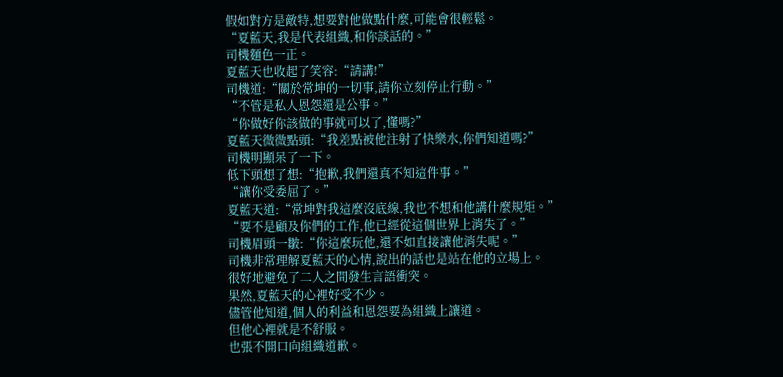假如對方是敵特,想要對他做點什麼,可能會很輕鬆。
“夏藍天,我是代表組織,和你談話的。”
司機麵色一正。
夏藍天也收起了笑容:“請講!”
司機道:“關於常坤的一切事,請你立刻停止行動。”
“不管是私人恩怨還是公事。”
“你做好你該做的事就可以了,懂嗎?”
夏藍天微微點頭:“我差點被他注射了快樂水,你們知道嗎?”
司機明顯呆了一下。
低下頭想了想:“抱歉,我們還真不知這件事。”
“讓你受委屈了。”
夏藍天道:“常坤對我這麼沒底線,我也不想和他講什麼規矩。”
“要不是顧及你們的工作,他已經從這個世界上消失了。”
司機眉頭一皺:“你這麼玩他,還不如直接讓他消失呢。”
司機非常理解夏藍天的心情,說出的話也是站在他的立場上。
很好地避免了二人之間發生言語衝突。
果然,夏藍天的心裡好受不少。
儘管他知道,個人的利益和恩怨要為組織上讓道。
但他心裡就是不舒服。
也張不開口向組織道歉。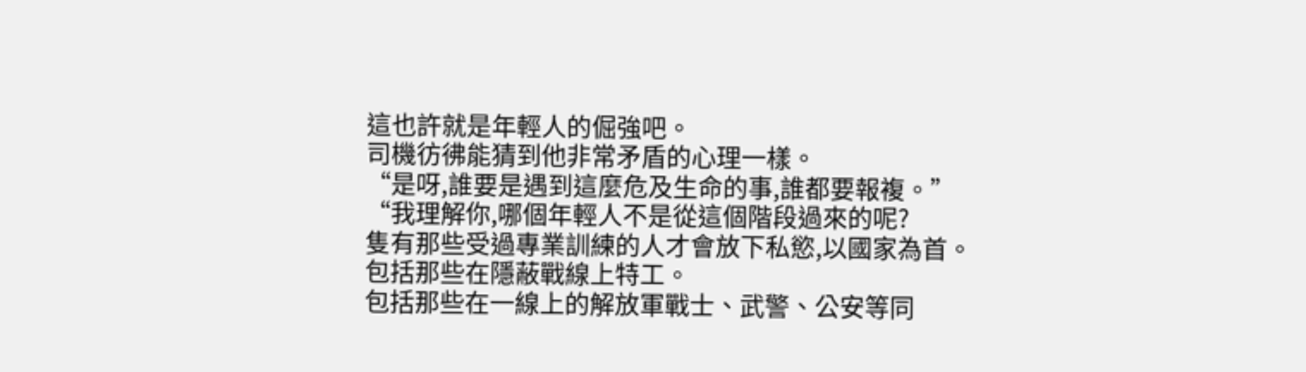這也許就是年輕人的倔強吧。
司機彷彿能猜到他非常矛盾的心理一樣。
“是呀,誰要是遇到這麼危及生命的事,誰都要報複。”
“我理解你,哪個年輕人不是從這個階段過來的呢?
隻有那些受過專業訓練的人才會放下私慾,以國家為首。
包括那些在隱蔽戰線上特工。
包括那些在一線上的解放軍戰士、武警、公安等同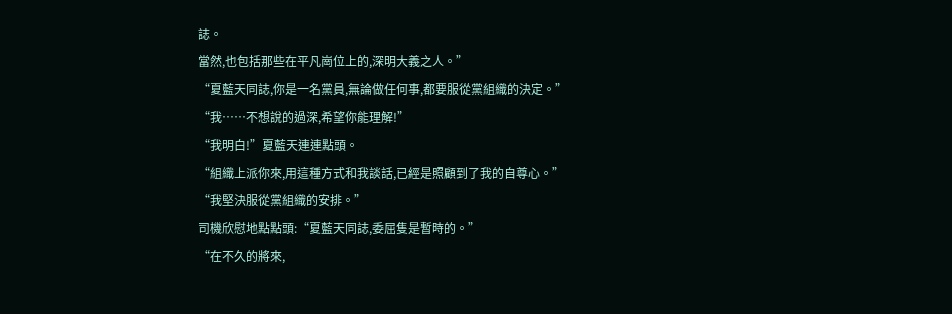誌。
當然,也包括那些在平凡崗位上的,深明大義之人。”
“夏藍天同誌,你是一名黨員,無論做任何事,都要服從黨組織的決定。”
“我……不想說的過深,希望你能理解!”
“我明白!”夏藍天連連點頭。
“組織上派你來,用這種方式和我談話,已經是照顧到了我的自尊心。”
“我堅決服從黨組織的安排。”
司機欣慰地點點頭:“夏藍天同誌,委屈隻是暫時的。”
“在不久的將來,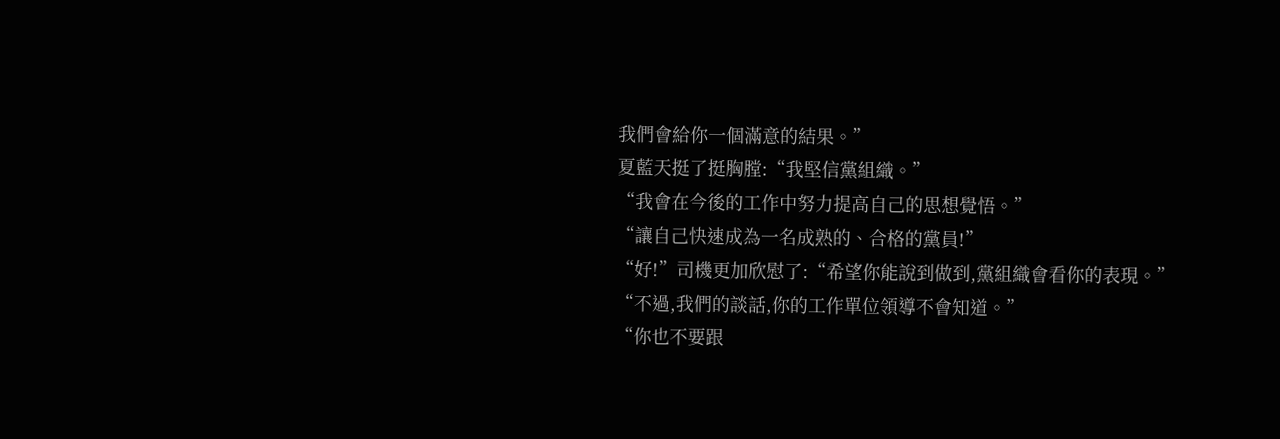我們會給你一個滿意的結果。”
夏藍天挺了挺胸膛:“我堅信黨組織。”
“我會在今後的工作中努力提高自己的思想覺悟。”
“讓自己快速成為一名成熟的、合格的黨員!”
“好!”司機更加欣慰了:“希望你能說到做到,黨組織會看你的表現。”
“不過,我們的談話,你的工作單位領導不會知道。”
“你也不要跟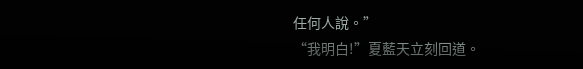任何人說。”
“我明白!”夏藍天立刻回道。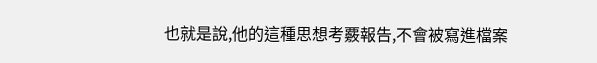也就是說,他的這種思想考覈報告,不會被寫進檔案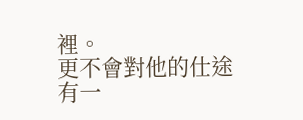裡。
更不會對他的仕途有一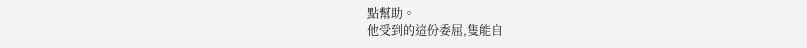點幫助。
他受到的這份委屈,隻能自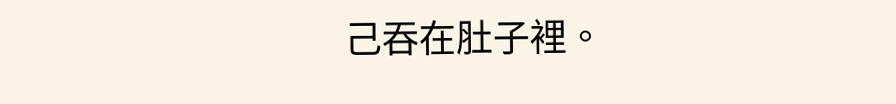己吞在肚子裡。